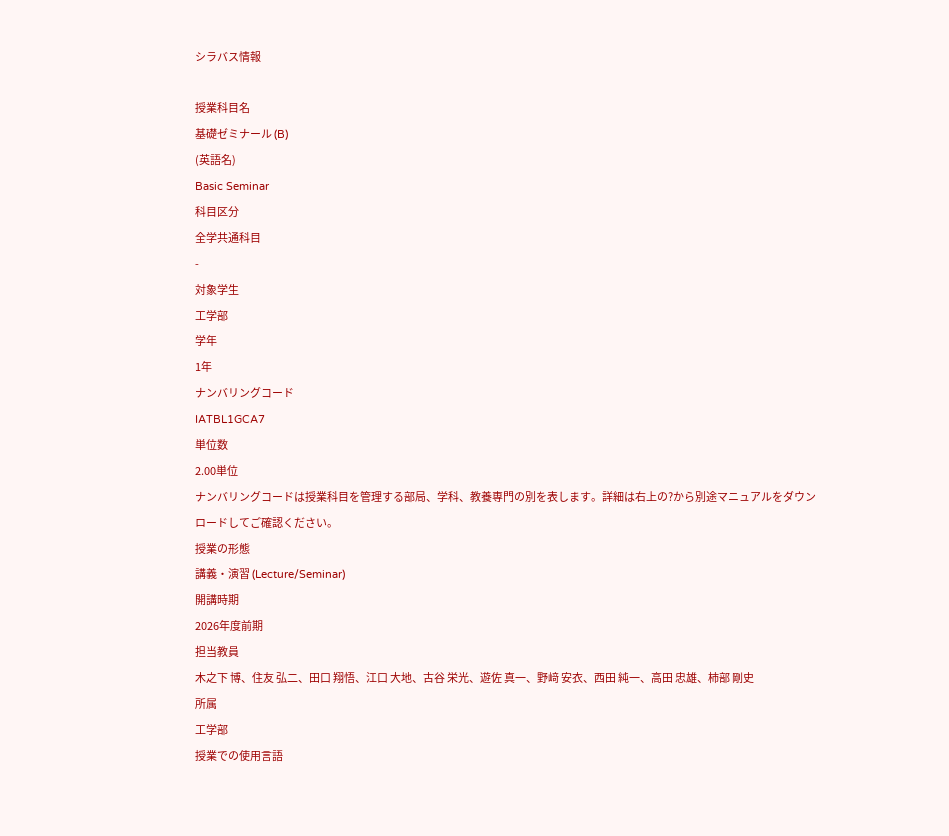シラバス情報

授業科目名
基礎ゼミナール (B)
(英語名)
Basic Seminar
科目区分
全学共通科目
-
対象学生
工学部
学年
1年
ナンバリングコード
IATBL1GCA7
単位数
2.00単位
ナンバリングコードは授業科目を管理する部局、学科、教養専門の別を表します。詳細は右上の?から別途マニュアルをダウンロードしてご確認ください。
授業の形態
講義・演習 (Lecture/Seminar)
開講時期
2026年度前期
担当教員
木之下 博、住友 弘二、田口 翔悟、江口 大地、古谷 栄光、遊佐 真一、野﨑 安衣、西田 純一、高田 忠雄、柿部 剛史
所属
⼯学部
授業での使用言語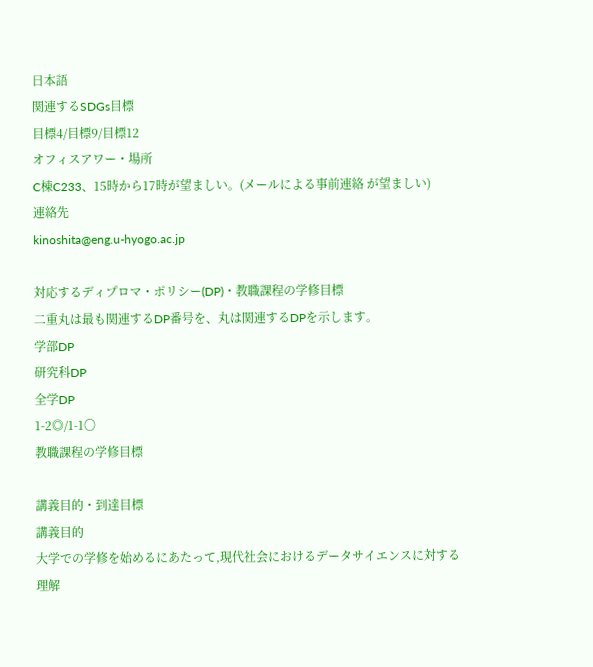日本語
関連するSDGs目標
目標4/目標9/目標12
オフィスアワー・場所
C棟C233、15時から17時が望ましい。(メールによる事前連絡 が望ましい)
連絡先
kinoshita@eng.u-hyogo.ac.jp

対応するディプロマ・ポリシー(DP)・教職課程の学修目標
二重丸は最も関連するDP番号を、丸は関連するDPを示します。
学部DP
研究科DP
全学DP
1-2◎/1-1〇
教職課程の学修目標

講義目的・到達目標
講義目的
大学での学修を始めるにあたって,現代社会におけるデータサイエンスに対する理解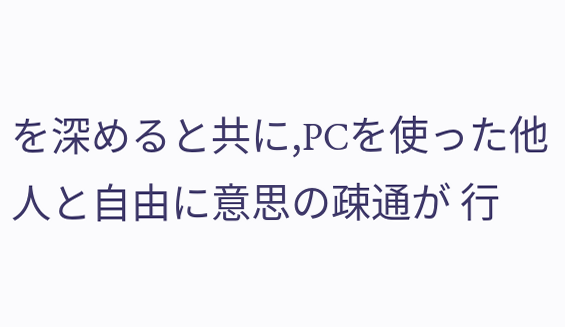を深めると共に,PCを使った他人と自由に意思の疎通が 行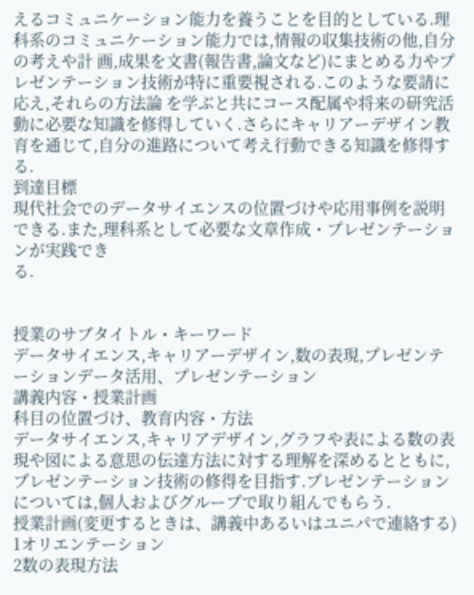えるコミュニケーション能力を養うことを目的としている.理科系のコミュニケーション能力では,情報の収集技術の他,自分の考えや計 画,成果を文書(報告書,論文など)にまとめる力やプレゼンテーション技術が特に重要視される.このような要請に応え,それらの方法論 を学ぶと共にコース配属や将来の研究活動に必要な知識を修得していく.さらにキャリアーデザイン教育を通じて,自分の進路について考え行動できる知識を修得する.
到達目標
現代社会でのデータサイエンスの位置づけや応用事例を説明できる.また,理科系として必要な文章作成・プレゼンテーションが実践でき
る.


授業のサブタイトル・キーワード
データサイエンス,キャリアーデザイン,数の表現,プレゼンテーションデータ活用、プレゼンテーション
講義内容・授業計画
科目の位置づけ、教育内容・方法
データサイエンス,キャリアデザイン,グラフや表による数の表現や図による意思の伝達方法に対する理解を深めるとともに,プレゼンテーション技術の修得を目指す.プレゼンテーションについては,個人およびグループで取り組んでもらう.
授業計画(変更するときは、講義中あるいはユニパで連絡する)
1オリエンテーション
2数の表現方法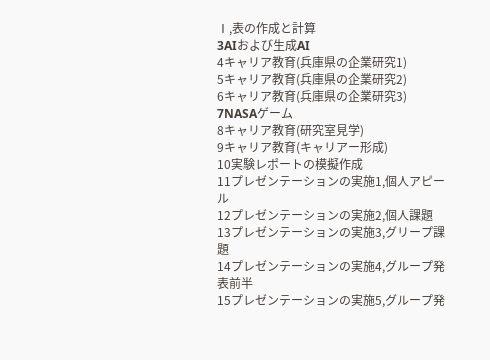Ⅰ,表の作成と計算
3AIおよび生成AI
4キャリア教育(兵庫県の企業研究1)
5キャリア教育(兵庫県の企業研究2)
6キャリア教育(兵庫県の企業研究3)
7NASAゲーム
8キャリア教育(研究室見学)
9キャリア教育(キャリアー形成)
10実験レポートの模擬作成
11プレゼンテーションの実施1,個人アピール
12プレゼンテーションの実施2,個人課題
13プレゼンテーションの実施3,グリープ課題
14プレゼンテーションの実施4,グループ発表前半
15プレゼンテーションの実施5,グループ発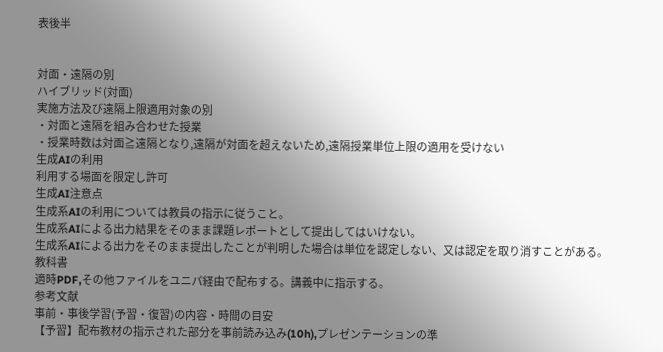表後半


対面・遠隔の別
ハイブリッド(対面)
実施方法及び遠隔上限適用対象の別
・対⾯と遠隔を組み合わせた授業
・授業時数は対⾯≧遠隔となり,遠隔が対⾯を超えないため,遠隔授業単位上限の適⽤を受けない
生成AIの利用
利用する場面を限定し許可
生成AI注意点
⽣成系AIの利⽤については教員の指⽰に従うこと。
⽣成系AIによる出⼒結果をそのまま課題レポートとして提出してはいけない。
⽣成系AIによる出⼒をそのまま提出したことが判明した場合は単位を認定しない、⼜は認定を取り消すことがある。
教科書
適時PDF,その他ファイルをユニパ経由で配布する。講義中に指⽰する。
参考文献
事前・事後学習(予習・復習)の内容・時間の目安
【予習】配布教材の指示された部分を事前読み込み(10h),プレゼンテーションの準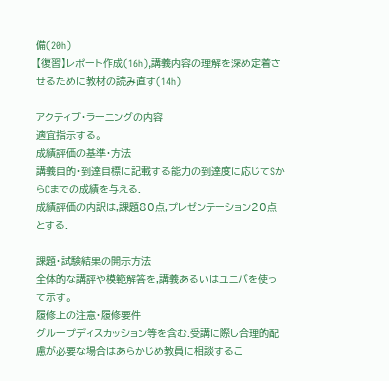備(20h)
【復習】レポート作成(16h),講義内容の理解を深め定着させるために教材の読み直す(14h)

アクティブ・ラーニングの内容
適宜指示する。
成績評価の基準・方法
講義目的・到達目標に記載する能力の到達度に応じてSからCまでの成績を与える.
成績評価の内訳は,課題80点,プレゼンテーション20点とする.

課題・試験結果の開示方法
全体的な講評や模範解答を,講義あるいはユニバを使って⽰す。
履修上の注意・履修要件
グループディスカッション等を含む.受講に際し合理的配慮が必要な場合はあらかじめ教員に相談するこ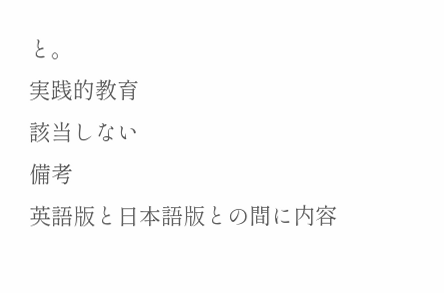と。
実践的教育
該当しない
備考
英語版と日本語版との間に内容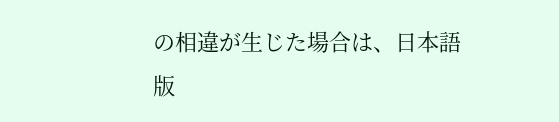の相違が生じた場合は、日本語版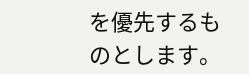を優先するものとします。